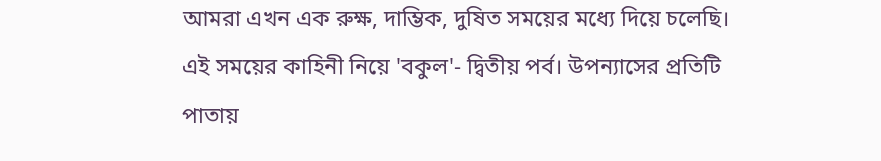আমরা এখন এক রুক্ষ, দাম্ভিক, দুষিত সময়ের মধ্যে দিয়ে চলেছি। এই সময়ের কাহিনী নিয়ে 'বকুল'- দ্বিতীয় পর্ব। উপন্যাসের প্রতিটি পাতায়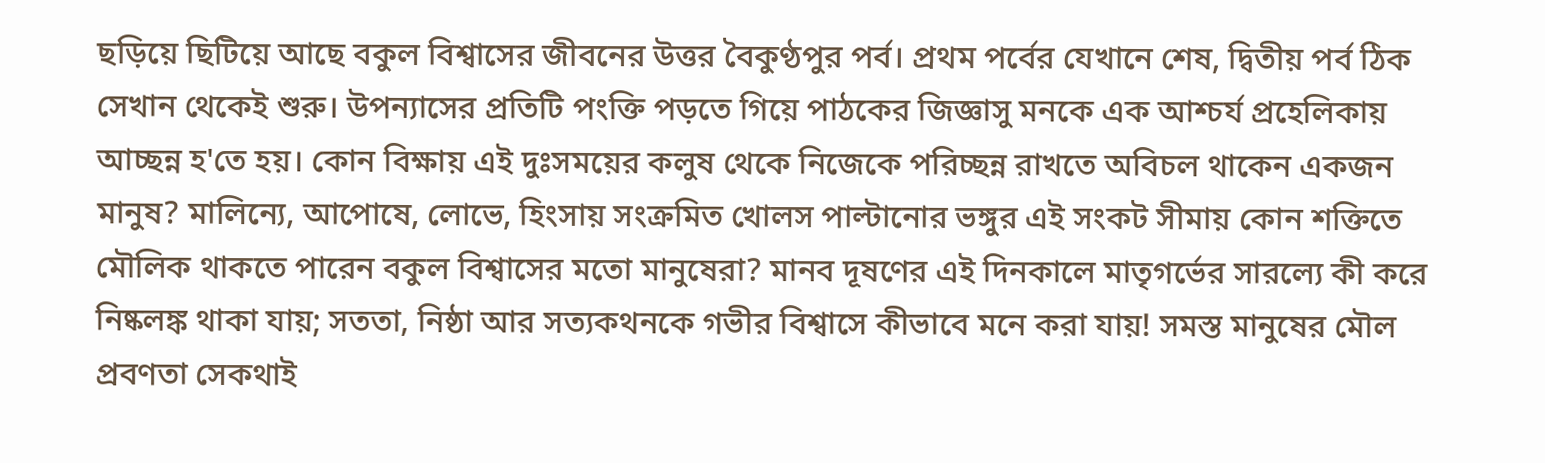ছড়িয়ে ছিটিয়ে আছে বকুল বিশ্বাসের জীবনের উত্তর বৈকুণ্ঠপুর পর্ব। প্রথম পর্বের যেখানে শেষ, দ্বিতীয় পর্ব ঠিক সেখান থেকেই শুরু। উপন্যাসের প্রতিটি পংক্তি পড়তে গিয়ে পাঠকের জিজ্ঞাসু মনকে এক আশ্চর্য প্রহেলিকায় আচ্ছন্ন হ'তে হয়। কোন বিক্ষায় এই দুঃসময়ের কলুষ থেকে নিজেকে পরিচ্ছন্ন রাখতে অবিচল থাকেন একজন মানুষ? মালিন্যে, আপোষে, লোভে, হিংসায় সংক্রমিত খোলস পাল্টানোর ভঙ্গুর এই সংকট সীমায় কোন শক্তিতে মৌলিক থাকতে পারেন বকুল বিশ্বাসের মতো মানুষেরা? মানব দূষণের এই দিনকালে মাতৃগর্ভের সারল্যে কী করে নিষ্কলঙ্ক থাকা যায়; সততা, নিষ্ঠা আর সত্যকথনকে গভীর বিশ্বাসে কীভাবে মনে করা যায়! সমস্ত মানুষের মৌল প্রবণতা সেকথাই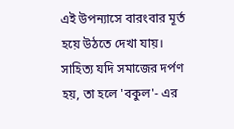এই উপন্যাসে বারংবার মূর্ত হয়ে উঠতে দেখা যায়। সাহিত্য যদি সমাজের দর্পণ হয়, তা হলে 'বকুল'- এর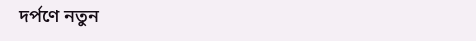দর্পণে নতুন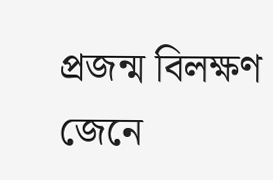প্রজন্ম বিলক্ষণ জেনে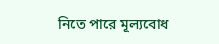নিতে পারে মূল্যবোধ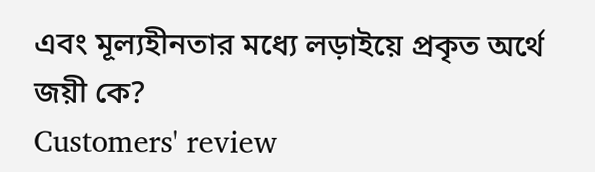এবং মূল্যহীনতার মধ্যে লড়াইয়ে প্রকৃত অর্থে জয়ী কে?
Customers' review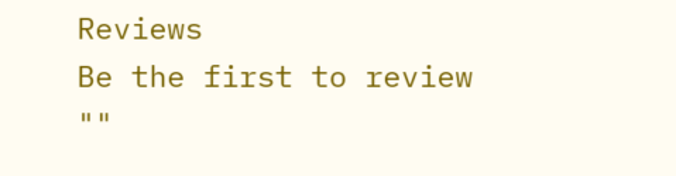Reviews
Be the first to review ""